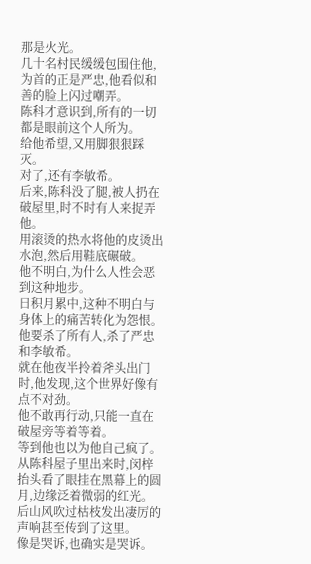那是火光。
几十名村民缓缓包围住他,为首的正是严忠,他看似和善的脸上闪过嘲弄。
陈科才意识到,所有的一切都是眼前这个人所为。
给他希望,又用脚狠狠踩灭。
对了,还有李敏希。
后来,陈科没了腿,被人扔在破屋里,时不时有人来捉弄他。
用滚烫的热水将他的皮烫出水泡,然后用鞋底碾破。
他不明白,为什么人性会恶到这种地步。
日积月累中,这种不明白与身体上的痛苦转化为怨恨。
他要杀了所有人,杀了严忠和李敏希。
就在他夜半拎着斧头出门时,他发现,这个世界好像有点不对劲。
他不敢再行动,只能一直在破屋旁等着等着。
等到他也以为他自己疯了。
从陈科屋子里出来时,闵梓抬头看了眼挂在黑幕上的圆月,边缘泛着微弱的红光。
后山风吹过枯枝发出凄厉的声响甚至传到了这里。
像是哭诉,也确实是哭诉。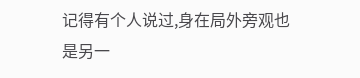记得有个人说过,身在局外旁观也是另一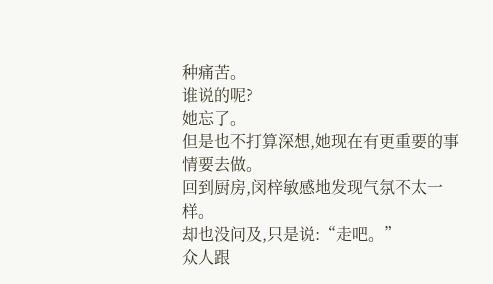种痛苦。
谁说的呢?
她忘了。
但是也不打算深想,她现在有更重要的事情要去做。
回到厨房,闵梓敏感地发现气氛不太一样。
却也没问及,只是说:“走吧。”
众人跟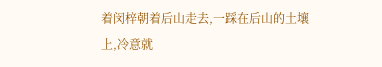着闵梓朝着后山走去,一踩在后山的土壤上,冷意就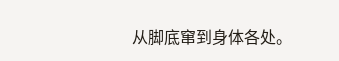从脚底窜到身体各处。